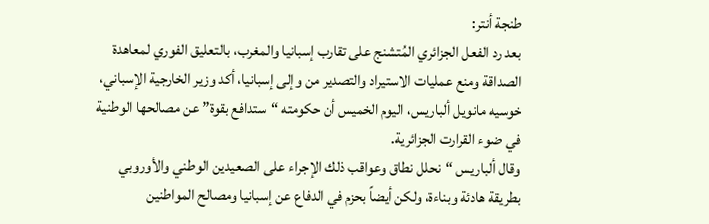طنجة أنتر:
بعد رد الفعل الجزائري المُتشنج على تقارب إسبانيا والمغرب، بالتعليق الفوري لمعاهدة الصداقة ومنع عمليات الاستيراد والتصدير من وإلى إسبانيا، أكد وزير الخارجية الإسباني، خوسيه مانويل ألباريس، اليوم الخميس أن حكومته “ستدافع بقوة” عن مصالحها الوطنية في ضوء القرارت الجزائرية.
وقال ألباريس “نحلل نطاق وعواقب ذلك الإجراء على الصعيدين الوطني والأوروبي بطريقة هادئة وبناءة، ولكن أيضاً بحزم في الدفاع عن إسبانيا ومصالح المواطنين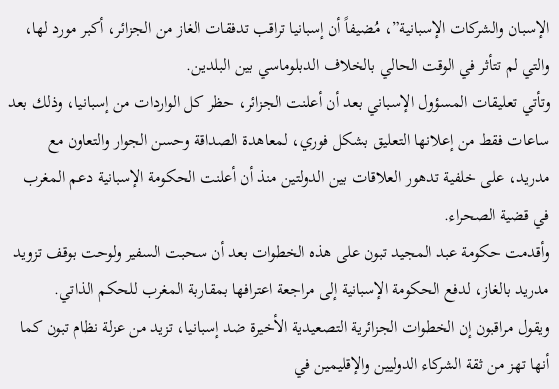الإسبان والشركات الإسبانية”، مُضيفاً أن إسبانيا تراقب تدفقات الغاز من الجزائر، أكبر مورد لها، والتي لم تتأثر في الوقت الحالي بالخلاف الدبلوماسي بين البلدين.
وتأتي تعليقات المسؤول الإسباني بعد أن أعلنت الجزائر، حظر كل الواردات من إسبانيا، وذلك بعد ساعات فقط من إعلانها التعليق بشكل فوري، لمعاهدة الصداقة وحسن الجوار والتعاون مع مدريد، على خلفية تدهور العلاقات بين الدولتين منذ أن أعلنت الحكومة الإسبانية دعم المغرب في قضية الصحراء.
وأقدمت حكومة عبد المجيد تبون على هذه الخطوات بعد أن سحبت السفير ولوحت بوقف تزويد مدريد بالغاز، لدفع الحكومة الإسبانية إلى مراجعة اعترافها بمقاربة المغرب للحكم الذاتي.
ويقول مراقبون إن الخطوات الجزائرية التصعيدية الأخيرة ضد إسبانيا، تزيد من عزلة نظام تبون كما أنها تهز من ثقة الشركاء الدوليين والإقليمين في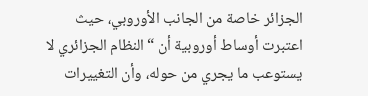الجزائر خاصة من الجانب الأوروبي، حيث اعتبرت أوساط أوروبية أن “النظام الجزائري لا يستوعب ما يجري من حوله، وأن التغييرات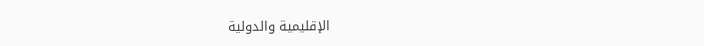الإقليمية والدولية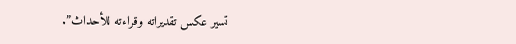تسير عكس تقديراته وقراءته للأحداث”.